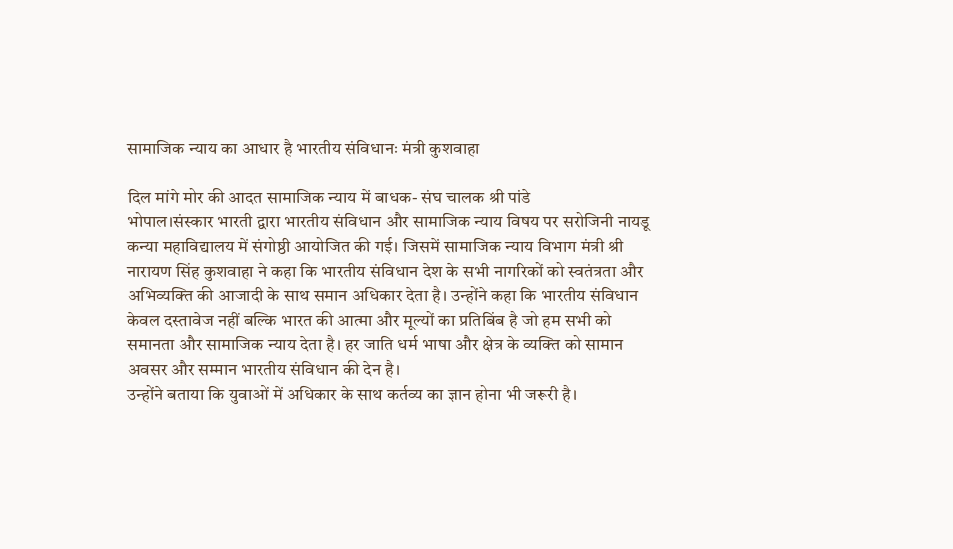सामाजिक न्याय का आधार है भारतीय संविधानः मंत्री कुशवाहा

दिल मांगे मोर की आदत सामाजिक न्याय में बाधक- संघ चालक श्री पांडे
भोपाल।संस्कार भारती द्वारा भारतीय संविधान और सामाजिक न्याय विषय पर सरोजिनी नायडू कन्या महाविद्यालय में संगोष्ठी आयोजित की गई। जिसमें सामाजिक न्याय विभाग मंत्री श्री नारायण सिंह कुशवाहा ने कहा कि भारतीय संविधान देश के सभी नागरिकों को स्वतंत्रता और अभिव्यक्ति की आजादी के साथ समान अधिकार देता है। उन्होंने कहा कि भारतीय संविधान केवल दस्तावेज नहीं बल्कि भारत की आत्मा और मूल्यों का प्रतिबिंब है जो हम सभी को समानता और सामाजिक न्याय देता है। हर जाति धर्म भाषा और क्षेत्र के व्यक्ति को सामान अवसर और सम्मान भारतीय संविधान की देन है।
उन्होंने बताया कि युवाओं में अधिकार के साथ कर्तव्य का ज्ञान होना भी जरूरी है।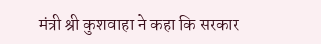मंत्री श्री कुशवाहा ने कहा कि सरकार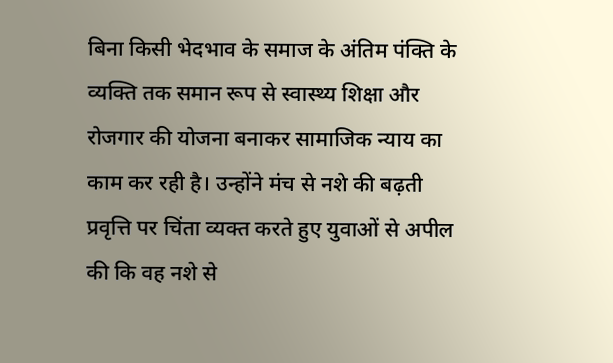बिना किसी भेदभाव के समाज के अंतिम पंक्ति के व्यक्ति तक समान रूप से स्वास्थ्य शिक्षा और रोजगार की योजना बनाकर सामाजिक न्याय का काम कर रही है। उन्होंने मंच से नशे की बढ़ती प्रवृत्ति पर चिंता व्यक्त करते हुए युवाओं से अपील की कि वह नशे से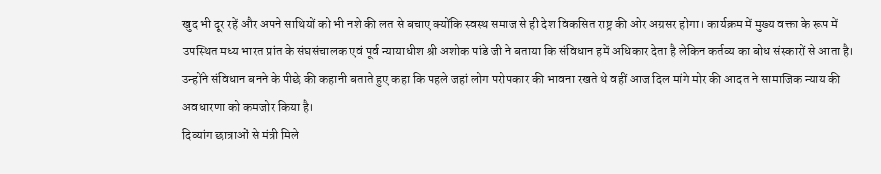खुद भी दूर रहें और अपने साथियों को भी नशे की लत से बचाए क्योंकि स्वस्थ समाज से ही देश विकसित राष्ट्र की ओर अग्रसर होगा। कार्यक्रम में मुख्य वक्ता के रूप में उपस्थित मध्य भारत प्रांत के संघसंचालक एवं पूर्व न्यायाधीश श्री अशोक पांडे जी ने बताया कि संविधान हमें अधिकार देता है लेकिन कर्तव्य का बोध संस्कारों से आता है। उन्होंने संविधान बनने के पीछे की कहानी बताते हुए कहा कि पहले जहां लोग परोपकार की भावना रखते थे वहीं आज दिल मांगे मोर की आदत ने सामाजिक न्याय की अवधारणा को कमजोर किया है।
दिव्यांग छात्राओं से मंत्री मिले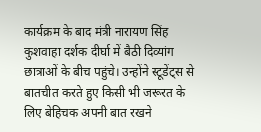कार्यक्रम के बाद मंत्री नारायण सिंह कुशवाहा दर्शक दीर्घा में बैठी दिव्यांग छात्राओं के बीच पहुंचे। उन्होंने स्टूडेंट्स से बातचीत करते हुए किसी भी जरूरत के लिए बेहिचक अपनी बात रखने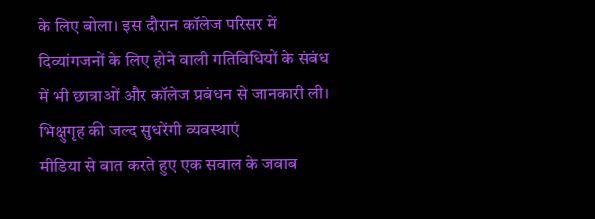के लिए बोला। इस दौरान कॉलेज परिसर में दिव्यांगजनों के लिए होने वाली गतिविधियों के संबंध में भी छात्राओं और कॉलेज प्रबंधन से जानकारी ली।
भिक्षुगृह की जल्द सुधरेंगी व्यवस्थाएं
मीडिया से बात करते हुए एक सवाल के जवाब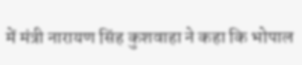में मंत्री नारायण सिंह कुशवाहा ने कहा कि भोपाल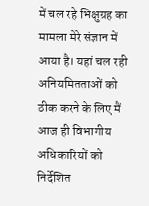में चल रहे भिक्षुग्रह का मामला मेरे संज्ञान में आया है। यहां चल रही अनियमितताओं को ठीक करने के लिए मैं आज ही विभागीय अधिकारियों को निर्देशित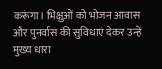करूंगा। भिक्षुओं को भोजन आवास और पुनर्वास की सुविधाएं देकर उन्हें मुख्य धारा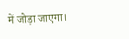में जोड़ा जाएगा।